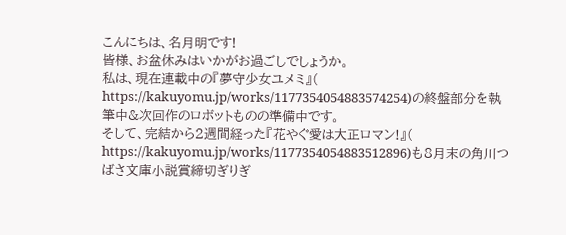こんにちは、名月明です!
皆様、お盆休みはいかがお過ごしでしょうか。
私は、現在連載中の『夢守少女ユメミ』(
https://kakuyomu.jp/works/1177354054883574254)の終盤部分を執筆中&次回作のロボットものの準備中です。
そして、完結から2週間経った『花やぐ愛は大正ロマン!』(
https://kakuyomu.jp/works/1177354054883512896)も8月末の角川つばさ文庫小説賞締切ぎりぎ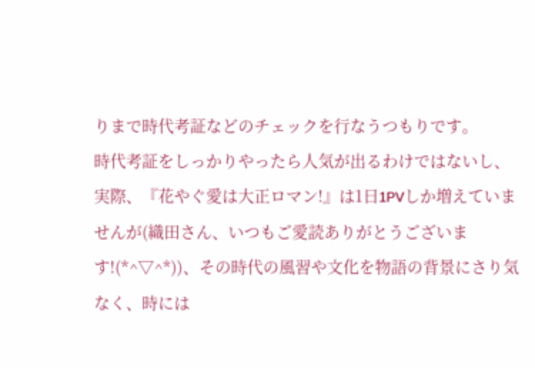りまで時代考証などのチェックを行なうつもりです。
時代考証をしっかりやったら人気が出るわけではないし、実際、『花やぐ愛は大正ロマン!』は1日1PVしか増えていませんが(織田さん、いつもご愛読ありがとうございます!(*^▽^*))、その時代の風習や文化を物語の背景にさり気なく、時には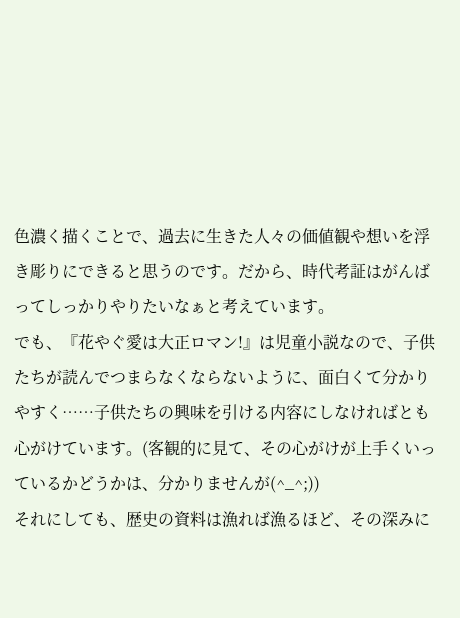色濃く描くことで、過去に生きた人々の価値観や想いを浮き彫りにできると思うのです。だから、時代考証はがんばってしっかりやりたいなぁと考えています。
でも、『花やぐ愛は大正ロマン!』は児童小説なので、子供たちが読んでつまらなくならないように、面白くて分かりやすく……子供たちの興味を引ける内容にしなければとも心がけています。(客観的に見て、その心がけが上手くいっているかどうかは、分かりませんが(^_^;))
それにしても、歴史の資料は漁れば漁るほど、その深みに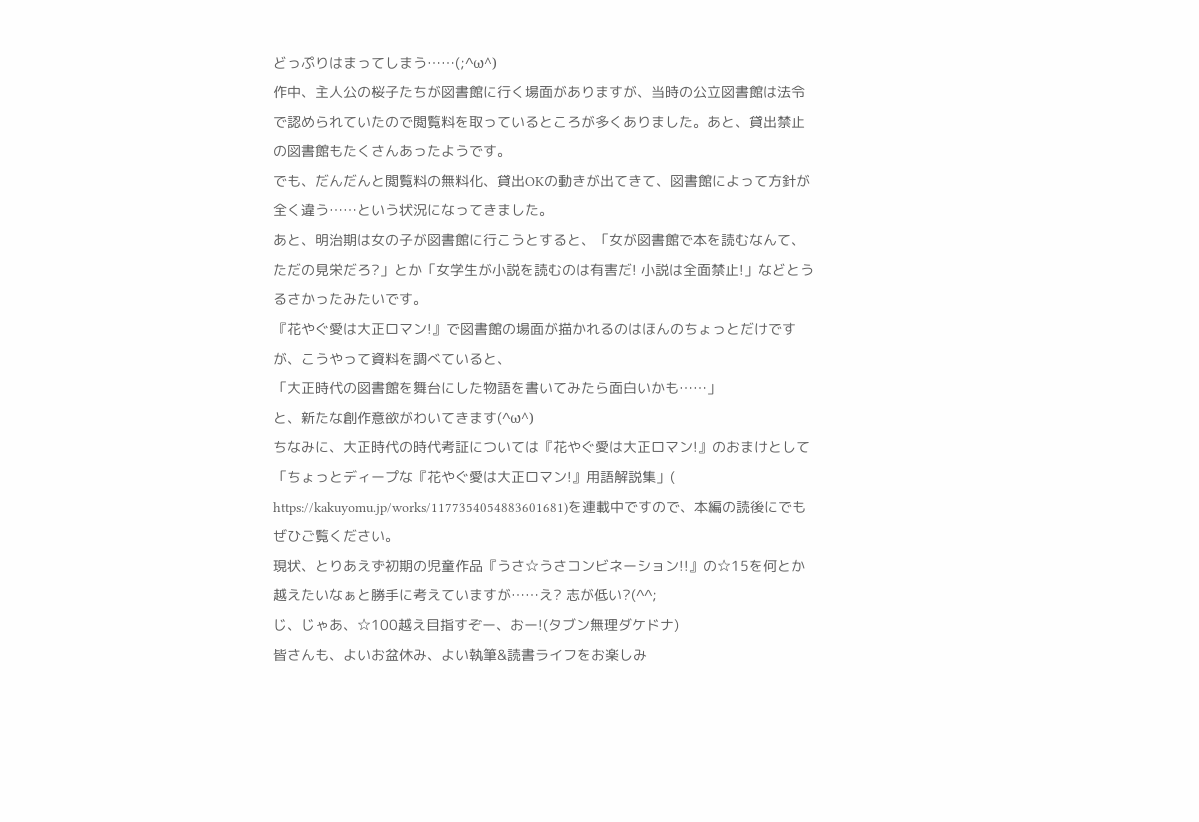どっぷりはまってしまう……(;^ω^)
作中、主人公の桜子たちが図書館に行く場面がありますが、当時の公立図書館は法令で認められていたので閲覧料を取っているところが多くありました。あと、貸出禁止の図書館もたくさんあったようです。
でも、だんだんと閲覧料の無料化、貸出OKの動きが出てきて、図書館によって方針が全く違う……という状況になってきました。
あと、明治期は女の子が図書館に行こうとすると、「女が図書館で本を読むなんて、ただの見栄だろ?」とか「女学生が小説を読むのは有害だ! 小説は全面禁止!」などとうるさかったみたいです。
『花やぐ愛は大正ロマン!』で図書館の場面が描かれるのはほんのちょっとだけですが、こうやって資料を調べていると、
「大正時代の図書館を舞台にした物語を書いてみたら面白いかも……」
と、新たな創作意欲がわいてきます(^ω^)
ちなみに、大正時代の時代考証については『花やぐ愛は大正ロマン!』のおまけとして「ちょっとディープな『花やぐ愛は大正ロマン!』用語解説集」(
https://kakuyomu.jp/works/1177354054883601681)を連載中ですので、本編の読後にでもぜひご覧ください。
現状、とりあえず初期の児童作品『うさ☆うさコンビネーション!!』の☆15を何とか越えたいなぁと勝手に考えていますが……え? 志が低い?(^^;
じ、じゃあ、☆100越え目指すぞー、おー!(タブン無理ダケドナ)
皆さんも、よいお盆休み、よい執筆&読書ライフをお楽しみ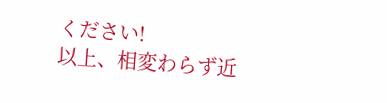ください!
以上、相変わらず近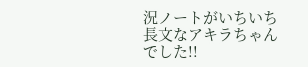況ノートがいちいち長文なアキラちゃんでした!!